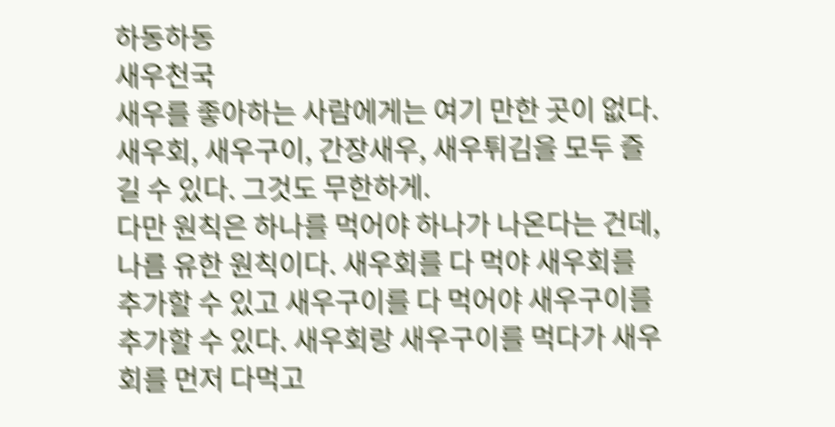하동하동
새우천국
새우를 좋아하는 사람에게는 여기 만한 곳이 없다.
새우회, 새우구이, 간장새우, 새우튀김을 모두 즐길 수 있다. 그것도 무한하게.
다만 원칙은 하나를 먹어야 하나가 나온다는 건데, 나름 유한 원칙이다. 새우회를 다 먹야 새우회를 추가할 수 있고 새우구이를 다 먹어야 새우구이를 추가할 수 있다. 새우회랑 새우구이를 먹다가 새우회를 먼저 다먹고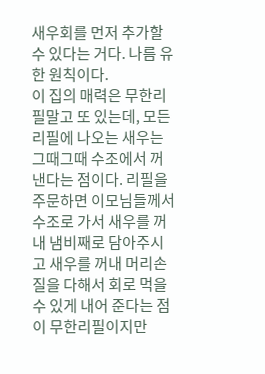새우회를 먼저 추가할 수 있다는 거다. 나름 유한 원칙이다.
이 집의 매력은 무한리필말고 또 있는데, 모든 리필에 나오는 새우는 그때그때 수조에서 꺼낸다는 점이다. 리필을 주문하면 이모님들께서 수조로 가서 새우를 꺼내 냄비째로 담아주시고 새우를 꺼내 머리손질을 다해서 회로 먹을 수 있게 내어 준다는 점이 무한리필이지만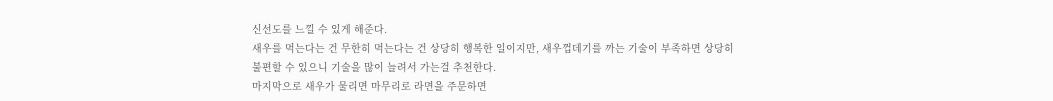신선도를 느낄 수 있게 해준다.
새우를 먹는다는 건 무한히 먹는다는 건 상당히 행복한 일이지만, 새우껍데기를 까는 기술이 부족하면 상당히 불편할 수 있으니 기술을 많이 늘려서 가는걸 추천한다.
마지막으로 새우가 물리면 마무리로 라면을 주문하면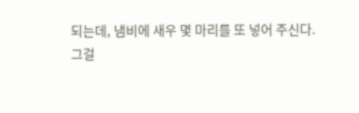되는데, 냄비에 새우 몇 마리를 또 넣어 주신다.
그걸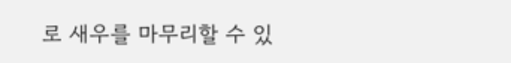로 새우를 마무리할 수 있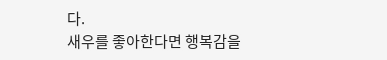다.
새우를 좋아한다면 행복감을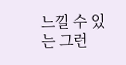느낄 수 있는 그런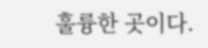훌륭한 곳이다.